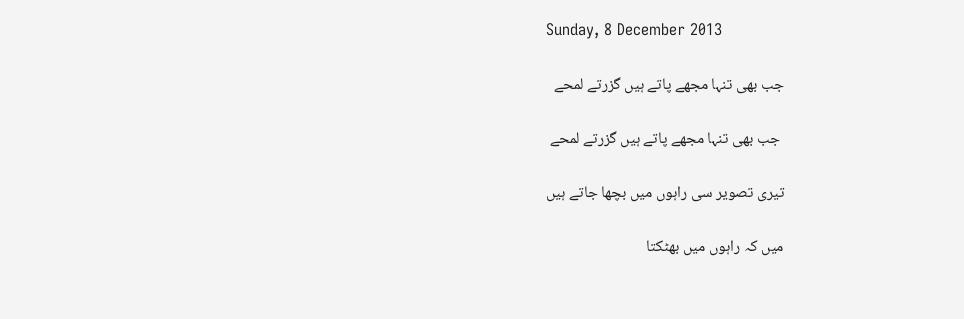Sunday, 8 December 2013

جب بھی تنہا مجھے پاتے ہیں گزرتے لمحے

 جب بھی تنہا مجھے پاتے ہیں گزرتے لمحے

تیری تصویر سی راہوں میں بچھا جاتے ہیں

میں کہ راہوں میں بھٹکتا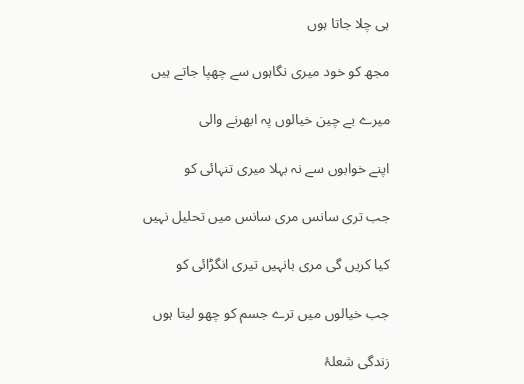ہی چلا جاتا ہوں

مجھ کو خود میری نگاہوں سے چھپا جاتے ہیں

میرے بے چین خیالوں پہ ابھرنے والی

اپنے خوابوں سے نہ بہلا میری تنہائی کو

جب تری سانس مری سانس میں تحلیل نہیں

کیا کریں گی مری بانہیں تیری انگڑائی کو

جب خیالوں میں ترے جسم کو چھو لیتا ہوں

زندگی شعلۂ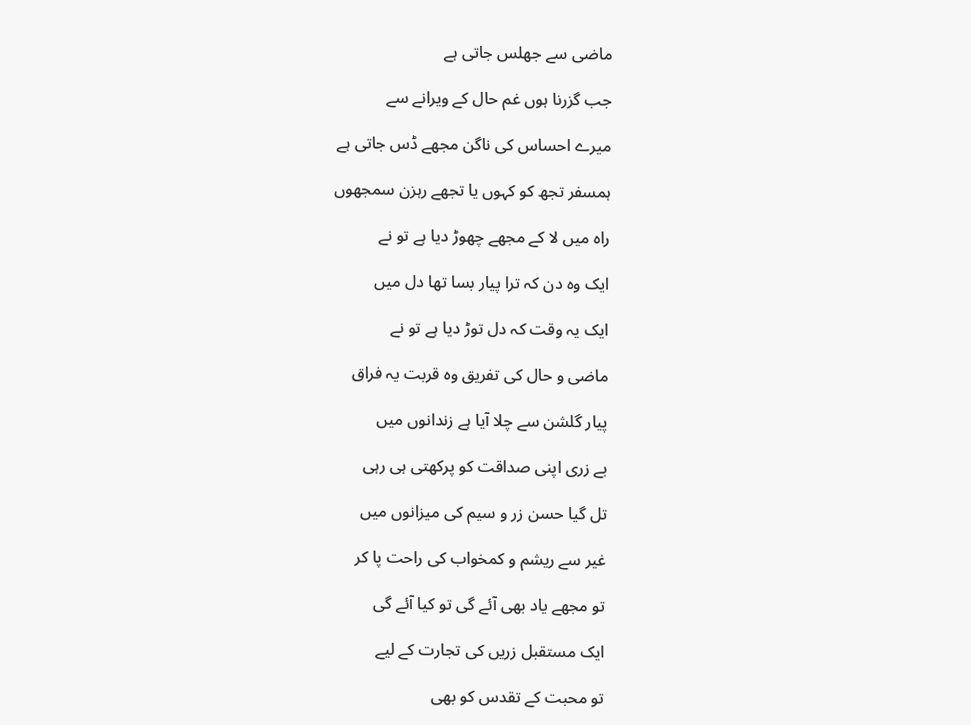ماضی سے جھلس جاتی ہے

جب گزرنا ہوں غم حال کے ویرانے سے

میرے احساس کی ناگن مجھے ڈس جاتی ہے

ہمسفر تجھ کو کہوں یا تجھے رہزن سمجھوں

راہ میں لا کے مجھے چھوڑ دیا ہے تو نے

ایک وہ دن کہ ترا پیار بسا تھا دل میں

ایک یہ وقت کہ دل توڑ دیا ہے تو نے

ماضی و حال کی تفریق وہ قربت یہ فراق

پیار گلشن سے چلا آیا ہے زندانوں میں

بے زری اپنی صداقت کو پرکھتی ہی رہی

تل گیا حسن زر و سیم کی میزانوں میں

غیر سے ریشم و کمخواب کی راحت پا کر

تو مجھے یاد بھی آئے گی تو کیا آئے گی

ایک مستقبل زریں کی تجارت کے لیے

تو محبت کے تقدس کو بھی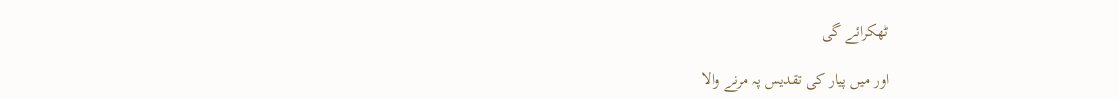ٹھکرائے گی

اور میں پیار کی تقدیس پہ مرنے والا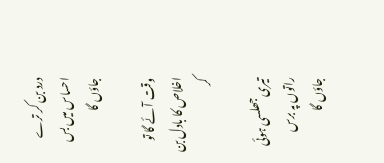درد بن کر ترے احساس میں بس جاؤں گا

وقت آئے گا تو اخلاص کا بادل بن کر

تیری جھلسی ہوئی راتوں پہ برس جاؤں گا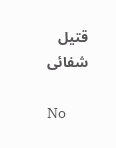قتیل شفائی

No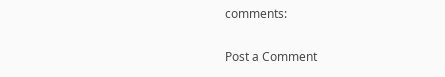comments:

Post a Comment